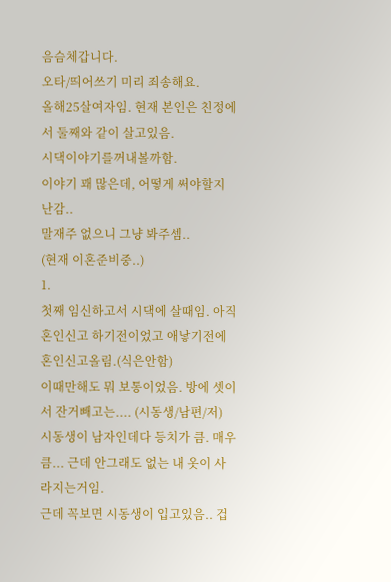음슴체갑니다.
오타/띄어쓰기 미리 죄송해요.
올해25살여자임. 현재 본인은 친정에서 둘째와 같이 살고있음.
시댁이야기를꺼내볼까함.
이야기 꽤 많은데, 어떻게 써야할지 난감..
말재주 없으니 그냥 봐주셈..
(현재 이혼준비중..)
1.
첫째 임신하고서 시댁에 살때임. 아직 혼인신고 하기전이었고 애낳기전에 혼인신고올림.(식은안함)
이때만해도 뭐 보통이었음. 방에 셋이서 잔거빼고는.... (시동생/남편/저)
시동생이 남자인데다 등치가 큼. 매우큼... 근데 안그래도 없는 내 옷이 사라지는거임.
근데 꼭보면 시동생이 입고있음.. 겁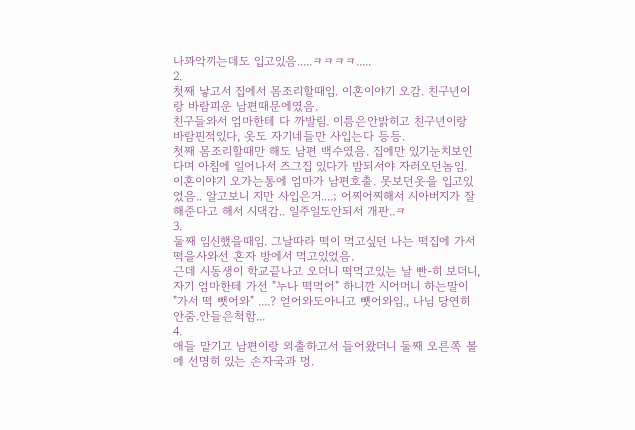나꽈악끼는데도 입고있음.....ㅋㅋㅋㅋ.....
2.
첫째 낳고서 집에서 몸조리할때임. 이혼이야기 오감. 친구년이랑 바람피운 남편때문에였음.
친구들와서 엄마한테 다 까발림. 이름은안밝히고 친구년이랑 바람핀적있다, 옷도 자기네들만 사입는다 등등.
첫째 몸조리할때만 해도 남편 백수였음. 집에만 있기눈치보인다며 아침에 일어나서 즈그집 있다가 밤되서야 자러오던놈임.
이혼이야기 오가는통에 엄마가 남편호출. 못보던옷을 입고있었음.. 알고보니 지만 사입은거....; 어찌어찌해서 시아버지가 잘해준다고 해서 시댁감.. 일주일도안되서 개판..ㅋ
3.
둘째 임신했을때임. 그날따라 떡이 먹고싶던 나는 떡집에 가서 떡을사와선 혼자 방에서 먹고있었음.
근데 시동생이 학교끝나고 오더니 떡먹고있는 날 빤-히 보더니, 자기 엄마한테 가선 "누나 떡먹어" 하니깐 시어머니 하는말이
"가서 떡 뺏어와" ....? 얻어와도아니고 뻇어와임., 나님 당연히 안줌.안들은척함...
4.
애들 맡기고 남편이랑 외출하고서 들어왔더니 둘째 오른쪽 볼에 선명히 있는 손자국과 멍.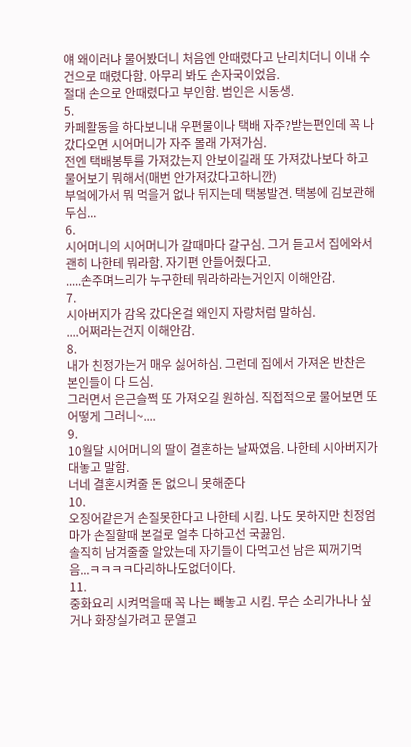얘 왜이러냐 물어봤더니 처음엔 안때렸다고 난리치더니 이내 수건으로 때렸다함. 아무리 봐도 손자국이었음.
절대 손으로 안때렸다고 부인함. 범인은 시동생.
5.
카페활동을 하다보니내 우편물이나 택배 자주?받는편인데 꼭 나갔다오면 시어머니가 자주 몰래 가져가심.
전엔 택배봉투를 가져갔는지 안보이길래 또 가져갔나보다 하고 물어보기 뭐해서(매번 안가져갔다고하니깐)
부엌에가서 뭐 먹을거 없나 뒤지는데 택봉발견. 택봉에 김보관해두심...
6.
시어머니의 시어머니가 갈때마다 갈구심. 그거 듣고서 집에와서 괜히 나한테 뭐라함. 자기편 안들어줬다고.
.....손주며느리가 누구한테 뭐라하라는거인지 이해안감.
7.
시아버지가 감옥 갔다온걸 왜인지 자랑처럼 말하심.
....어쩌라는건지 이해안감.
8.
내가 친정가는거 매우 싫어하심. 그런데 집에서 가져온 반찬은 본인들이 다 드심.
그러면서 은근슬쩍 또 가져오길 원하심. 직접적으로 물어보면 또 어떻게 그러니~....
9.
10월달 시어머니의 딸이 결혼하는 날짜였음. 나한테 시아버지가 대놓고 말함.
너네 결혼시켜줄 돈 없으니 못해준다
10.
오징어같은거 손질못한다고 나한테 시킴. 나도 못하지만 친정엄마가 손질할때 본걸로 얼추 다하고선 국끓임.
솔직히 남겨줄줄 알았는데 자기들이 다먹고선 남은 찌꺼기먹음...ㅋㅋㅋㅋ다리하나도없더이다.
11.
중화요리 시켜먹을때 꼭 나는 빼놓고 시킴. 무슨 소리가나나 싶거나 화장실가려고 문열고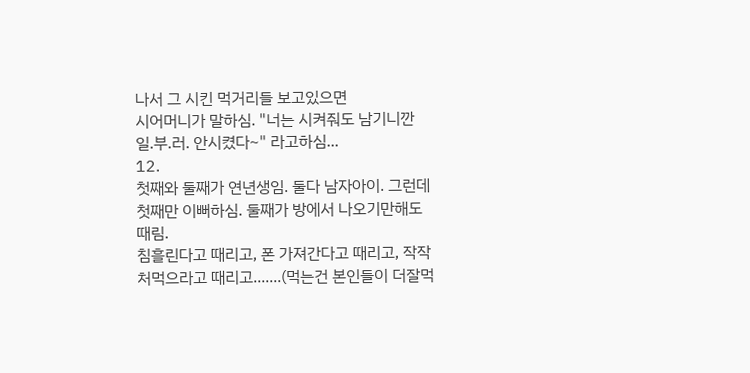나서 그 시킨 먹거리들 보고있으면
시어머니가 말하심. "너는 시켜줘도 남기니깐 일.부.러. 안시켰다~" 라고하심...
12.
첫째와 둘째가 연년생임. 둘다 남자아이. 그런데 첫째만 이뻐하심. 둘째가 방에서 나오기만해도 때림.
침흘린다고 때리고, 폰 가져간다고 때리고, 작작 처먹으라고 때리고.......(먹는건 본인들이 더잘먹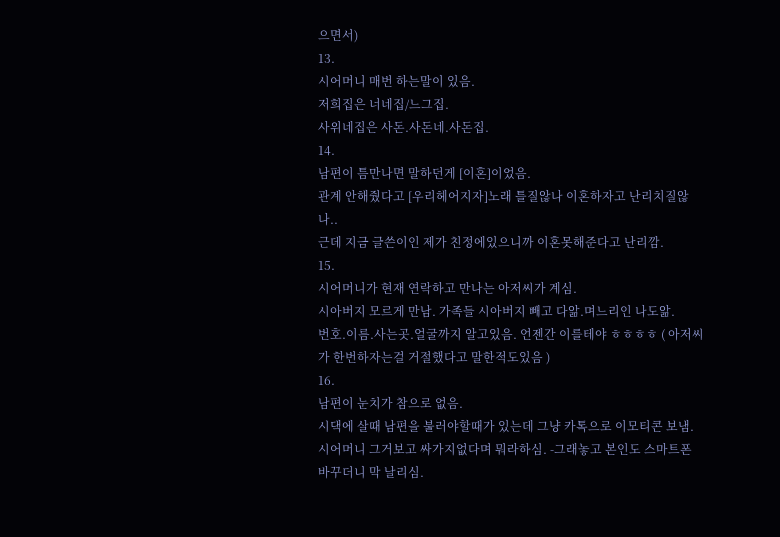으면서)
13.
시어머니 매번 하는말이 있음.
저희집은 너네집/느그집.
사위네집은 사돈.사돈네.사돈집.
14.
남편이 틈만나면 말하던게 [이혼]이었음.
관계 안해줬다고 [우리헤어지자]노래 틀질않나 이혼하자고 난리치질않나..
근데 지금 글쓴이인 제가 친정에있으니까 이혼못해준다고 난리깜.
15.
시어머니가 현재 연락하고 만나는 아저씨가 계심.
시아버지 모르게 만남. 가족들 시아버지 빼고 다앎.며느리인 나도앎.
번호.이름.사는곳.얼굴까지 알고있음. 언젠간 이를테야 ㅎㅎㅎㅎ ( 아저씨가 한번하자는걸 거절했다고 말한적도있음 )
16.
남편이 눈치가 참으로 없음.
시댁에 살때 남편을 불러야할때가 있는데 그냥 카톡으로 이모티콘 보냄.
시어머니 그거보고 싸가지없다며 뭐라하심. -그래놓고 본인도 스마트폰 바꾸더니 막 날리심.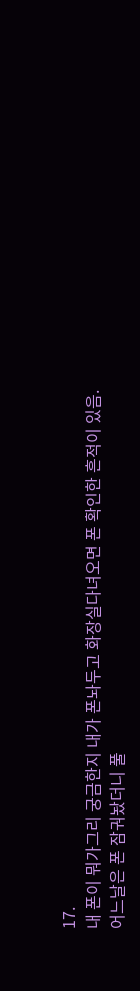17.
내 폰이 뭐가그리 궁금한지 내가 폰놔두고 화장실다녀오면 폰 확인한 흔적이 있음.
어느날은 폰 잠궈놨더니 풀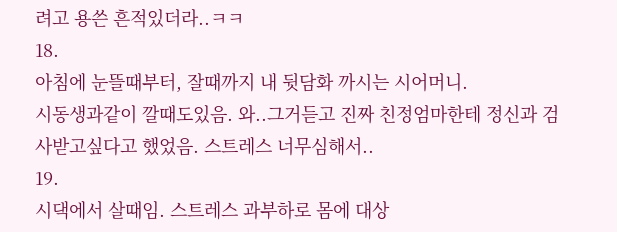려고 용쓴 흔적있더라..ㅋㅋ
18.
아침에 눈뜰때부터, 잘때까지 내 뒷담화 까시는 시어머니.
시동생과같이 깔때도있음. 와..그거듣고 진짜 친정엄마한테 정신과 검사받고싶다고 했었음. 스트레스 너무심해서..
19.
시댁에서 살때임. 스트레스 과부하로 몸에 대상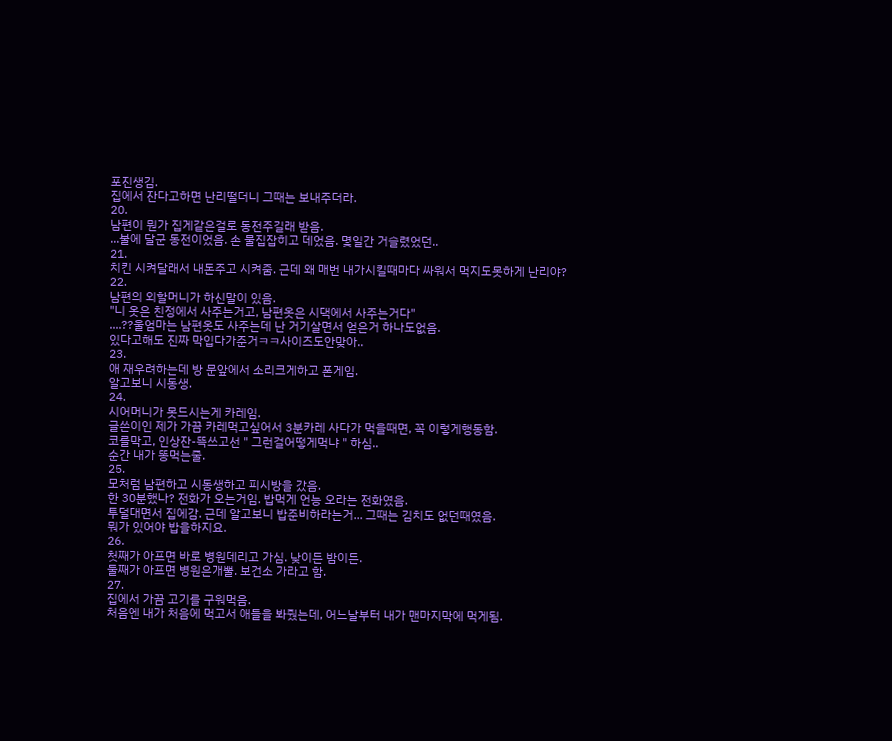포진생김.
집에서 잔다고하면 난리떨더니 그때는 보내주더라.
20.
남편이 뭔가 집게같은걸로 동전주길래 받음.
...불에 달군 동전이었음. 손 물집잡히고 데었음. 몇일간 거슬렸었던..
21.
치킨 시켜달래서 내돈주고 시켜줌. 근데 왜 매번 내가시킬때마다 싸워서 먹지도못하게 난리야?
22.
남편의 외할머니가 하신말이 있음.
"니 옷은 친정에서 사주는거고, 남편옷은 시댁에서 사주는거다"
....??울엄마는 남편옷도 사주는데 난 거기살면서 얻은거 하나도없음.
있다고해도 진짜 막입다가준거ㅋㅋ사이즈도안맞아..
23.
애 재우려하는데 방 문앞에서 소리크게하고 폰게임.
알고보니 시동생.
24.
시어머니가 못드시는게 카레임.
글쓴이인 제가 가끔 카레먹고싶어서 3분카레 사다가 먹을때면, 꼭 이렇게행동함.
코를막고, 인상잔-뜩쓰고선 " 그런걸어떻게먹냐 " 하심..
순간 내가 똥먹는줄.
25.
모처럼 남편하고 시동생하고 피시방을 갔음.
한 30분했나? 전화가 오는거임. 밥먹게 언능 오라는 전화였음.
투덜대면서 집에감. 근데 알고보니 밥준비하라는거... 그때는 김치도 없던때였음.
뭐가 있어야 밥을하지요.
26.
첫째가 아프면 바로 병원데리고 가심. 낮이든 밤이든.
둘째가 아프면 병원은개뿔. 보건소 가라고 함.
27.
집에서 가끔 고기를 구워먹음.
처음엔 내가 처음에 먹고서 애들을 봐줬는데, 어느날부터 내가 맨마지막에 먹게됨.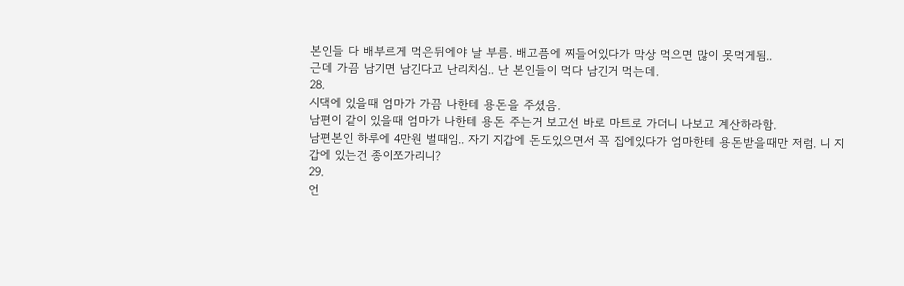본인들 다 배부르게 먹은뒤에야 날 부름. 배고픔에 찌들어있다가 막상 먹으면 많이 못먹게됨..
근데 가끔 남기면 남긴다고 난리치심.. 난 본인들이 먹다 남긴거 먹는데.
28.
시댁에 있을때 엄마가 가끔 나한테 용돈을 주셨음.
남편이 같이 있을때 엄마가 나한테 용돈 주는거 보고선 바로 마트로 가더니 나보고 계산하라함.
남편본인 하루에 4만원 벌때임.. 자기 지갑에 돈도있으면서 꼭 집에있다가 엄마한테 용돈받을때만 저럼. 니 지갑에 있는건 종이쪼가리니?
29.
언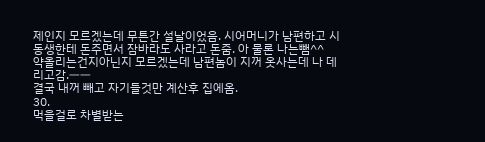제인지 모르겠는데 무튼간 설날이었음. 시어머니가 남편하고 시동생한테 돈주면서 잠바라도 사라고 돈줌. 아 물론 나는뺌^^
약올리는건지아닌지 모르겠는데 남편놈이 지꺼 옷사는데 나 데리고감.ㅡㅡ
결국 내꺼 빼고 자기들것만 계산후 집에옴.
30.
먹을걸로 차별받는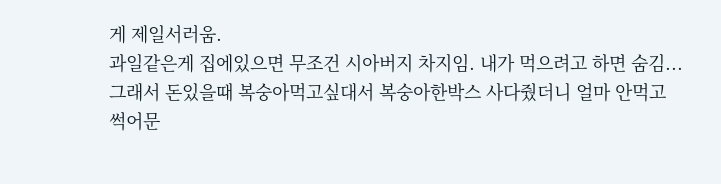게 제일서러움.
과일같은게 집에있으면 무조건 시아버지 차지임. 내가 먹으려고 하면 숨김...
그래서 돈있을때 복숭아먹고싶대서 복숭아한박스 사다줬더니 얼마 안먹고
썩어문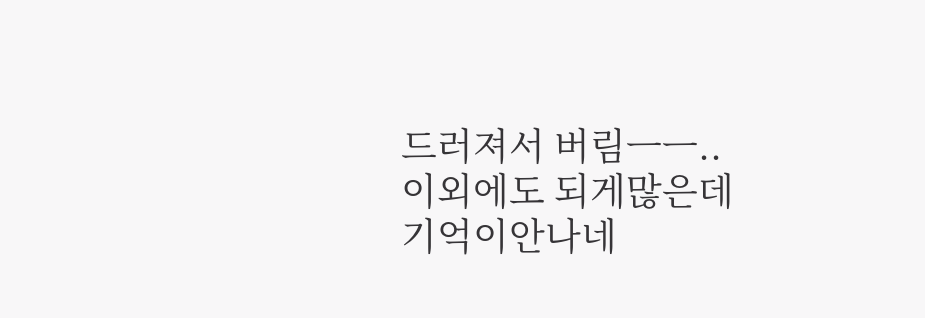드러져서 버림ㅡㅡ..
이외에도 되게많은데 기억이안나네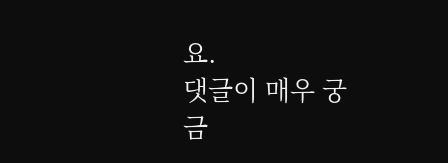요.
댓글이 매우 궁금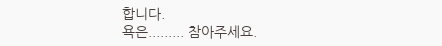합니다.
욕은......... 참아주세요.